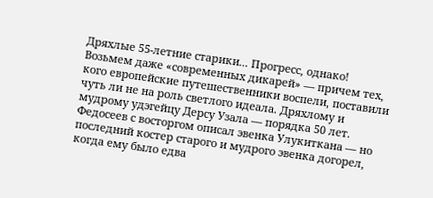Дряхлые 55-летние старики... Прогресс, однако!
Возьмем даже «современных дикарей» — причем тех, кого европейские путешественники воспели, поставили чуть ли не на роль светлого идеала. Дряхлому и мудрому удэгейцу Дерсу Узала — порядка 50 лет. Федосеев с восторгом описал эвенка Улукиткана — но последний костер старого и мудрого эвенка догорел, когда ему было едва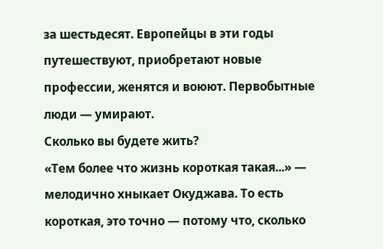за шестьдесят. Европейцы в эти годы путешествуют, приобретают новые профессии, женятся и воюют. Первобытные люди — умирают.
Сколько вы будете жить?
«Тем более что жизнь короткая такая...» — мелодично хныкает Окуджава. То есть короткая, это точно — потому что, сколько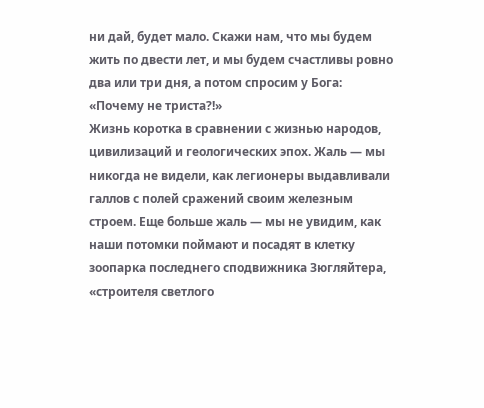ни дай, будет мало. Скажи нам, что мы будем жить по двести лет, и мы будем счастливы ровно два или три дня, а потом спросим у Бога: «Почему не триста?!»
Жизнь коротка в сравнении с жизнью народов, цивилизаций и геологических эпох. Жаль — мы никогда не видели, как легионеры выдавливали галлов с полей сражений своим железным строем. Еще больше жаль — мы не увидим, как наши потомки поймают и посадят в клетку зоопарка последнего сподвижника Зюгляйтера, «строителя светлого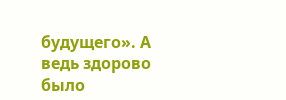будущего». А ведь здорово было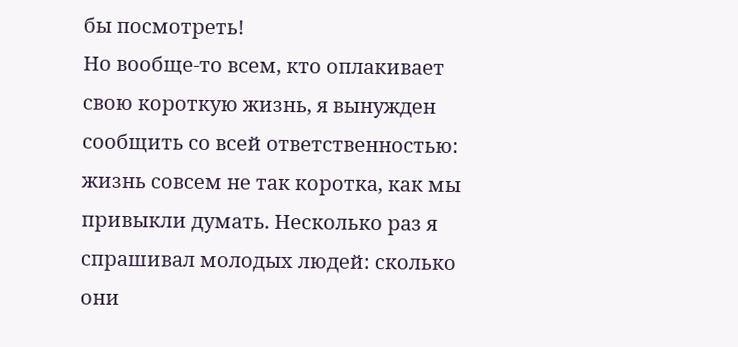бы посмотреть!
Но вообще-то всем, кто оплакивает свою короткую жизнь, я вынужден сообщить со всей ответственностью: жизнь совсем не так коротка, как мы привыкли думать. Несколько раз я спрашивал молодых людей: сколько они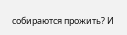собираются прожить? И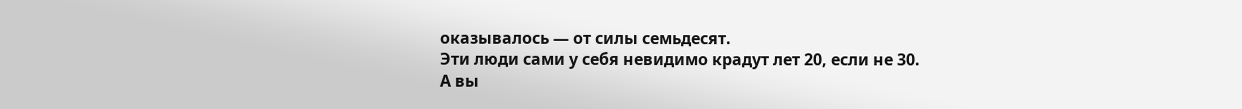оказывалось — от силы семьдесят.
Эти люди сами у себя невидимо крадут лет 20, если не 30.
А вы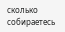сколько собираетесь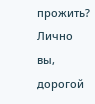прожить?
Лично вы, дорогой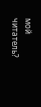мой читатель?